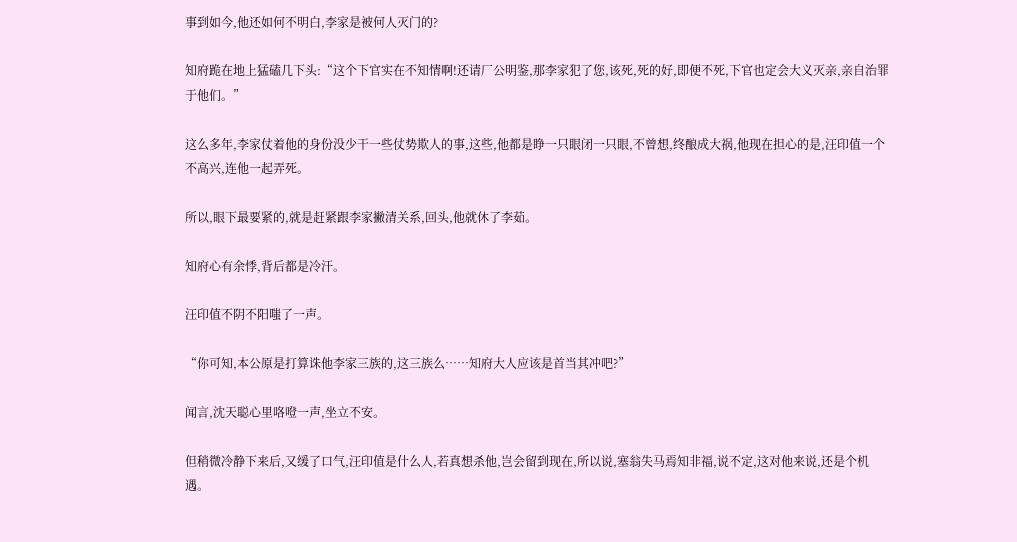事到如今,他还如何不明白,李家是被何人灭门的?

知府跪在地上猛磕几下头:“这个下官实在不知情啊!还请厂公明鉴,那李家犯了您,该死,死的好,即便不死,下官也定会大义灭亲,亲自治罪于他们。”

这么多年,李家仗着他的身份没少干一些仗势欺人的事,这些,他都是睁一只眼闭一只眼,不曾想,终酿成大祸,他现在担心的是,汪印值一个不高兴,连他一起弄死。

所以,眼下最要紧的,就是赶紧跟李家撇清关系,回头,他就休了李茹。

知府心有余悸,背后都是冷汗。

汪印值不阴不阳嗤了一声。

“你可知,本公原是打算诛他李家三族的,这三族么……知府大人应该是首当其冲吧?”

闻言,沈天聪心里咯噔一声,坐立不安。

但稍微冷静下来后,又缓了口气,汪印值是什么人,若真想杀他,岂会留到现在,所以说,塞翁失马焉知非福,说不定,这对他来说,还是个机遇。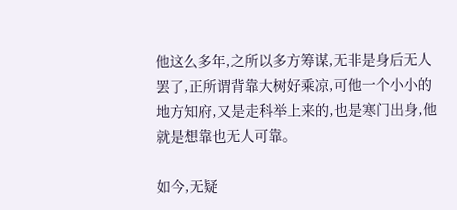他这么多年,之所以多方筹谋,无非是身后无人罢了,正所谓背靠大树好乘凉,可他一个小小的地方知府,又是走科举上来的,也是寒门出身,他就是想靠也无人可靠。

如今,无疑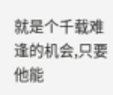就是个千载难逢的机会,只要他能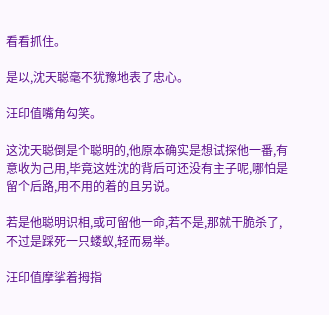看看抓住。

是以,沈天聪毫不犹豫地表了忠心。

汪印值嘴角勾笑。

这沈天聪倒是个聪明的,他原本确实是想试探他一番,有意收为己用,毕竟这姓沈的背后可还没有主子呢,哪怕是留个后路,用不用的着的且另说。

若是他聪明识相,或可留他一命,若不是,那就干脆杀了,不过是踩死一只蝼蚁,轻而易举。

汪印值摩挲着拇指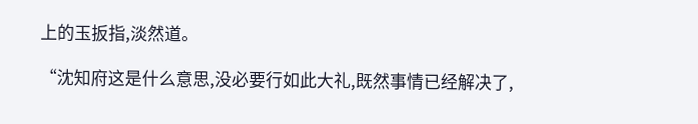上的玉扳指,淡然道。

“沈知府这是什么意思,没必要行如此大礼,既然事情已经解决了,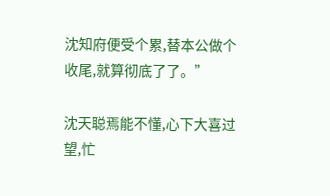沈知府便受个累,替本公做个收尾,就算彻底了了。”

沈天聪焉能不懂,心下大喜过望,忙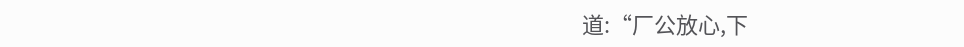道:“厂公放心,下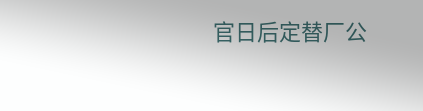官日后定替厂公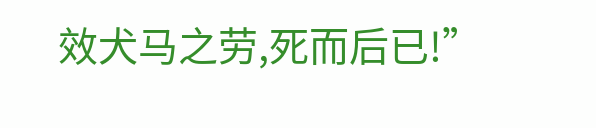效犬马之劳,死而后已!”